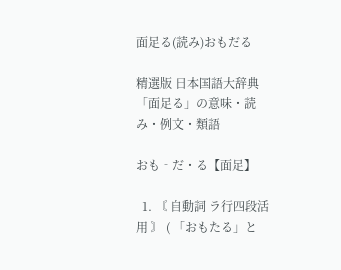面足る(読み)おもだる

精選版 日本国語大辞典 「面足る」の意味・読み・例文・類語

おも‐だ・る【面足】

  1. 〘 自動詞 ラ行四段活用 〙 ( 「おもたる」と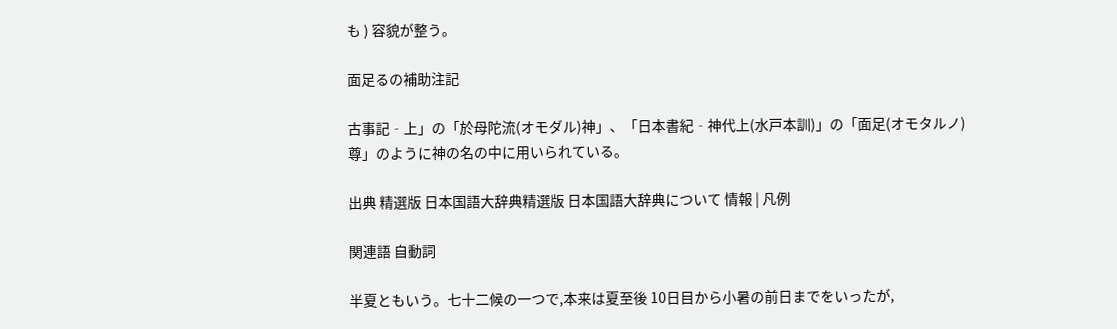も ) 容貌が整う。

面足るの補助注記

古事記‐上」の「於母陀流(オモダル)神」、「日本書紀‐神代上(水戸本訓)」の「面足(オモタルノ)尊」のように神の名の中に用いられている。

出典 精選版 日本国語大辞典精選版 日本国語大辞典について 情報 | 凡例

関連語 自動詞

半夏ともいう。七十二候の一つで,本来は夏至後 10日目から小暑の前日までをいったが,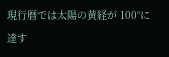現行暦では太陽の黄経が 100°に達す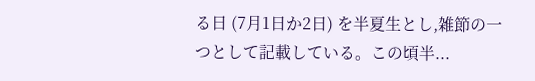る日 (7月1日か2日) を半夏生とし,雑節の一つとして記載している。この頃半...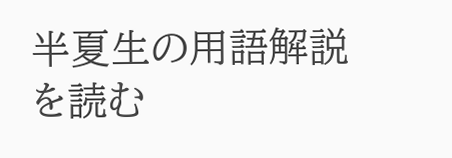半夏生の用語解説を読む